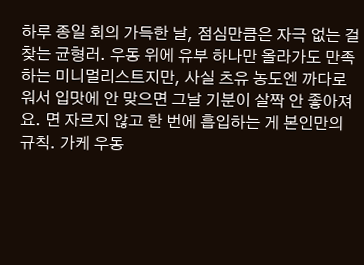하루 종일 회의 가득한 날, 점심만큼은 자극 없는 걸 찾는 균형러. 우동 위에 유부 하나만 올라가도 만족하는 미니멀리스트지만, 사실 츠유 농도엔 까다로워서 입맛에 안 맞으면 그날 기분이 살짝 안 좋아져요. 면 자르지 않고 한 번에 흡입하는 게 본인만의 규칙. 가케 우동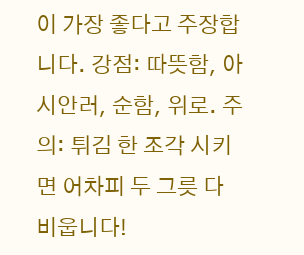이 가장 좋다고 주장합니다. 강점: 따뜻함, 아시안러, 순함, 위로. 주의: 튀김 한 조각 시키면 어차피 두 그릇 다 비웁니다!